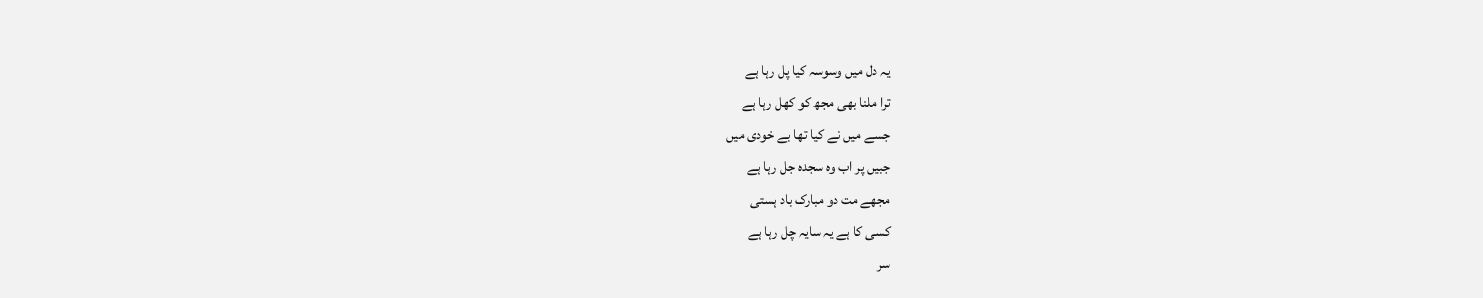یہ دل میں وسوسہ کیا پل رہا ہے
ترا ملنا بھی مجھ کو کھل رہا ہے
جسے میں نے کیا تھا بے خودی میں
جبیں پر اب وہ سجدہ جل رہا ہے
مجھے مت دو مبارک باد ہستی
کسی کا ہے یہ سایہ چل رہا ہے
سر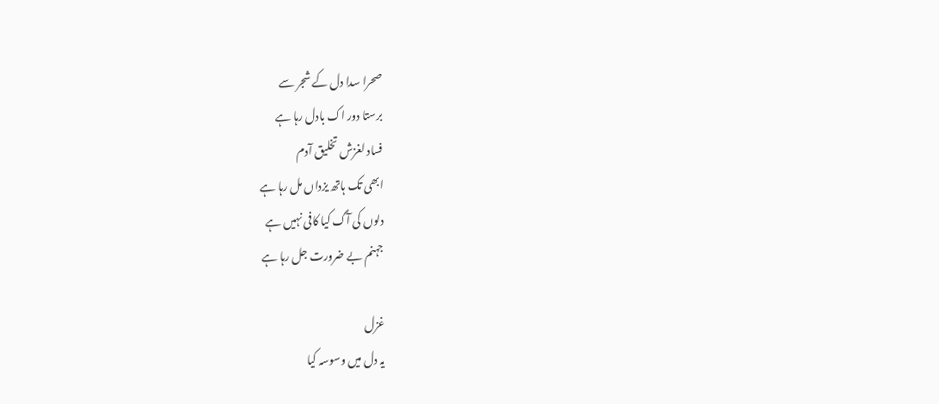صحرا سدا دل کے شجر سے
برستا دور اک بادل رہا ہے
فساد لغزش تخلیق آدم
ابھی تک ہاتھ یزداں مل رہا ہے
دلوں کی آگ کیا کافی نہیں ہے
جہنم بے ضرورت جل رہا ہے

غزل
یہ دل میں وسوسہ کیا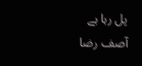پل رہا ہے
آصف رضا